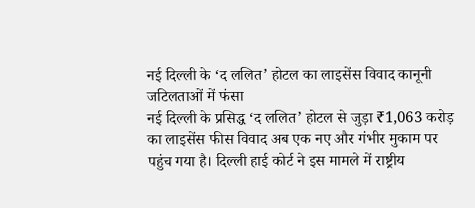नई दिल्ली के ‘द ललित’ होटल का लाइसेंस विवाद कानूनी जटिलताओं में फंसा
नई दिल्ली के प्रसिद्ध ‘द ललित’ होटल से जुड़ा ₹1,063 करोड़ का लाइसेंस फीस विवाद अब एक नए और गंभीर मुकाम पर पहुंच गया है। दिल्ली हाई कोर्ट ने इस मामले में राष्ट्रीय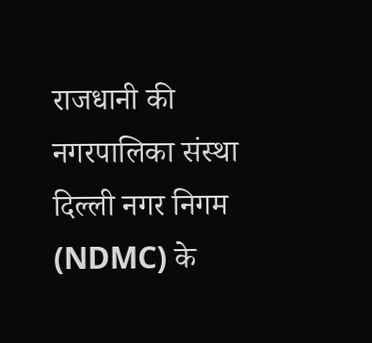राजधानी की नगरपालिका संस्था दिल्ली नगर निगम (NDMC) के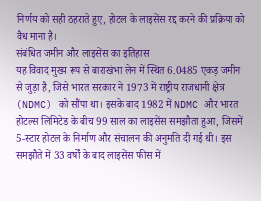निर्णय को सही ठहराते हुए, होटल के लाइसेंस रद्द करने की प्रक्रिया को वैध माना है।
संबंधित जमीन और लाइसेंस का इतिहास
यह विवाद मुख्य रूप से बाराखंभा लेन में स्थित 6.0485 एकड़ जमीन से जुड़ा है, जिसे भारत सरकार ने 1973 में राष्ट्रीय राजधानी क्षेत्र (NDMC) को सौंपा था। इसके बाद 1982 में NDMC और भारत होटल्स लिमिटेड के बीच 99 साल का लाइसेंस समझौता हुआ, जिसमें 5-स्टार होटल के निर्माण और संचालन की अनुमति दी गई थी। इस समझौते में 33 वर्षों के बाद लाइसेंस फीस में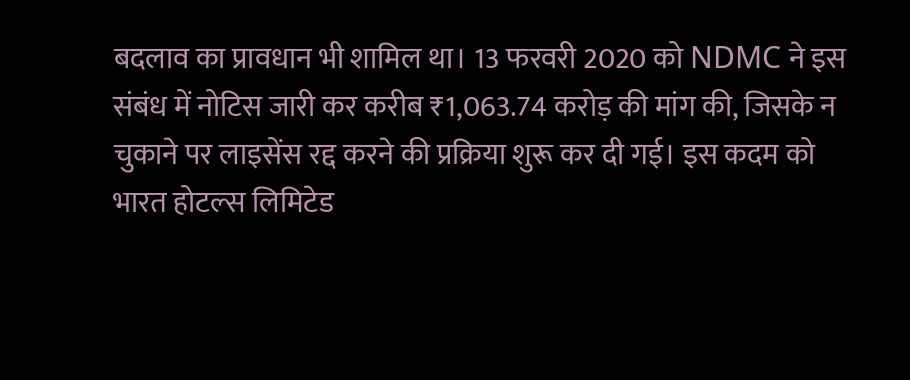बदलाव का प्रावधान भी शामिल था। 13 फरवरी 2020 को NDMC ने इस संबंध में नोटिस जारी कर करीब ₹1,063.74 करोड़ की मांग की, जिसके न चुकाने पर लाइसेंस रद्द करने की प्रक्रिया शुरू कर दी गई। इस कदम को भारत होटल्स लिमिटेड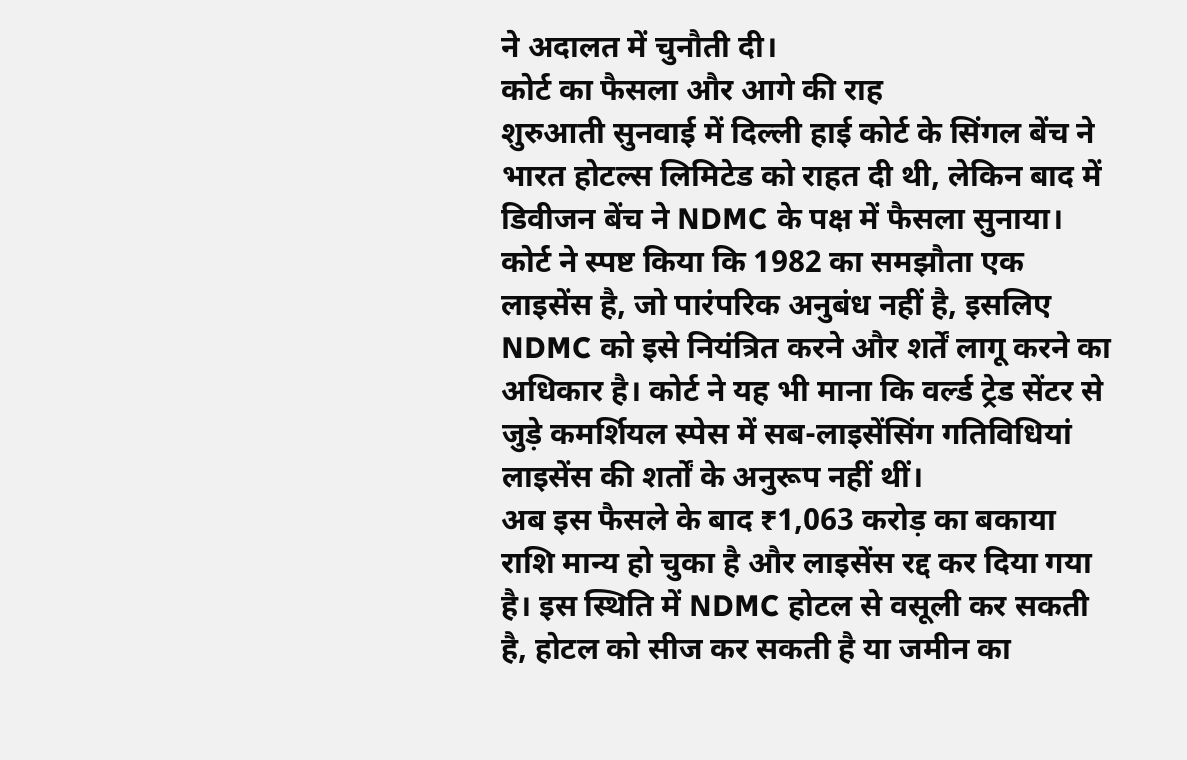ने अदालत में चुनौती दी।
कोर्ट का फैसला और आगे की राह
शुरुआती सुनवाई में दिल्ली हाई कोर्ट के सिंगल बेंच ने भारत होटल्स लिमिटेड को राहत दी थी, लेकिन बाद में डिवीजन बेंच ने NDMC के पक्ष में फैसला सुनाया। कोर्ट ने स्पष्ट किया कि 1982 का समझौता एक लाइसेंस है, जो पारंपरिक अनुबंध नहीं है, इसलिए NDMC को इसे नियंत्रित करने और शर्तें लागू करने का अधिकार है। कोर्ट ने यह भी माना कि वर्ल्ड ट्रेड सेंटर से जुड़े कमर्शियल स्पेस में सब-लाइसेंसिंग गतिविधियां लाइसेंस की शर्तों के अनुरूप नहीं थीं।
अब इस फैसले के बाद ₹1,063 करोड़ का बकाया राशि मान्य हो चुका है और लाइसेंस रद्द कर दिया गया है। इस स्थिति में NDMC होटल से वसूली कर सकती है, होटल को सीज कर सकती है या जमीन का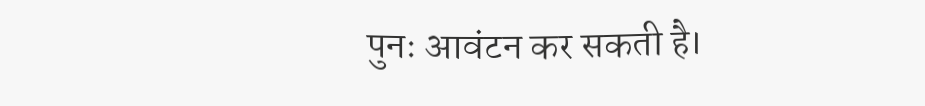पुनः आवंटन कर सकती है।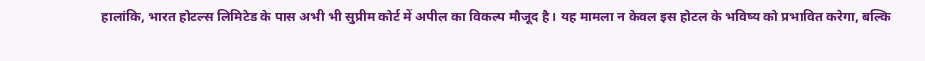हालांकि, भारत होटल्स लिमिटेड के पास अभी भी सुप्रीम कोर्ट में अपील का विकल्प मौजूद है। यह मामला न केवल इस होटल के भविष्य को प्रभावित करेगा, बल्कि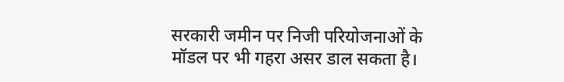सरकारी जमीन पर निजी परियोजनाओं के मॉडल पर भी गहरा असर डाल सकता है।